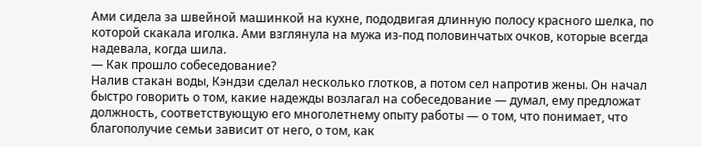Ами сидела за швейной машинкой на кухне, пододвигая длинную полосу красного шелка, по которой скакала иголка. Ами взглянула на мужа из-под половинчатых очков, которые всегда надевала, когда шила.
— Как прошло собеседование?
Налив стакан воды, Кэндзи сделал несколько глотков, а потом сел напротив жены. Он начал быстро говорить о том, какие надежды возлагал на собеседование — думал, ему предложат должность, соответствующую его многолетнему опыту работы — о том, что понимает, что благополучие семьи зависит от него, о том, как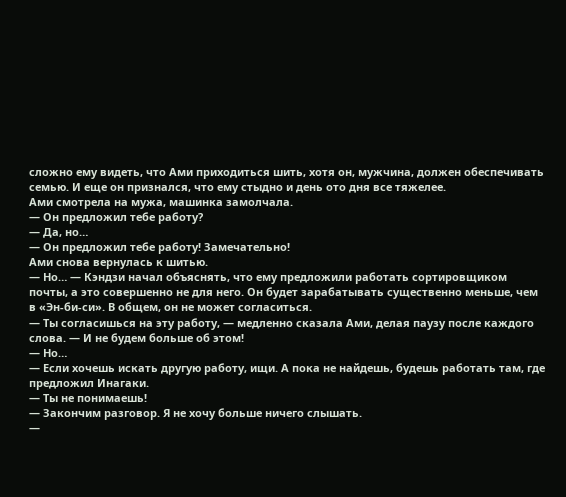сложно ему видеть, что Ами приходиться шить, хотя он, мужчина, должен обеспечивать семью. И еще он признался, что ему стыдно и день ото дня все тяжелее.
Ами смотрела на мужа, машинка замолчала.
— Он предложил тебе работу?
— Да, но…
— Он предложил тебе работу! Замечательно!
Ами снова вернулась к шитью.
— Но… — Кэндзи начал объяснять, что ему предложили работать сортировщиком почты, а это совершенно не для него. Он будет зарабатывать существенно меньше, чем в «Эн-би-си». В общем, он не может согласиться.
— Ты согласишься на эту работу, — медленно сказала Ами, делая паузу после каждого слова. — И не будем больше об этом!
— Но…
— Если хочешь искать другую работу, ищи. А пока не найдешь, будешь работать там, где предложил Инагаки.
— Ты не понимаешь!
— Закончим разговор. Я не хочу больше ничего слышать.
—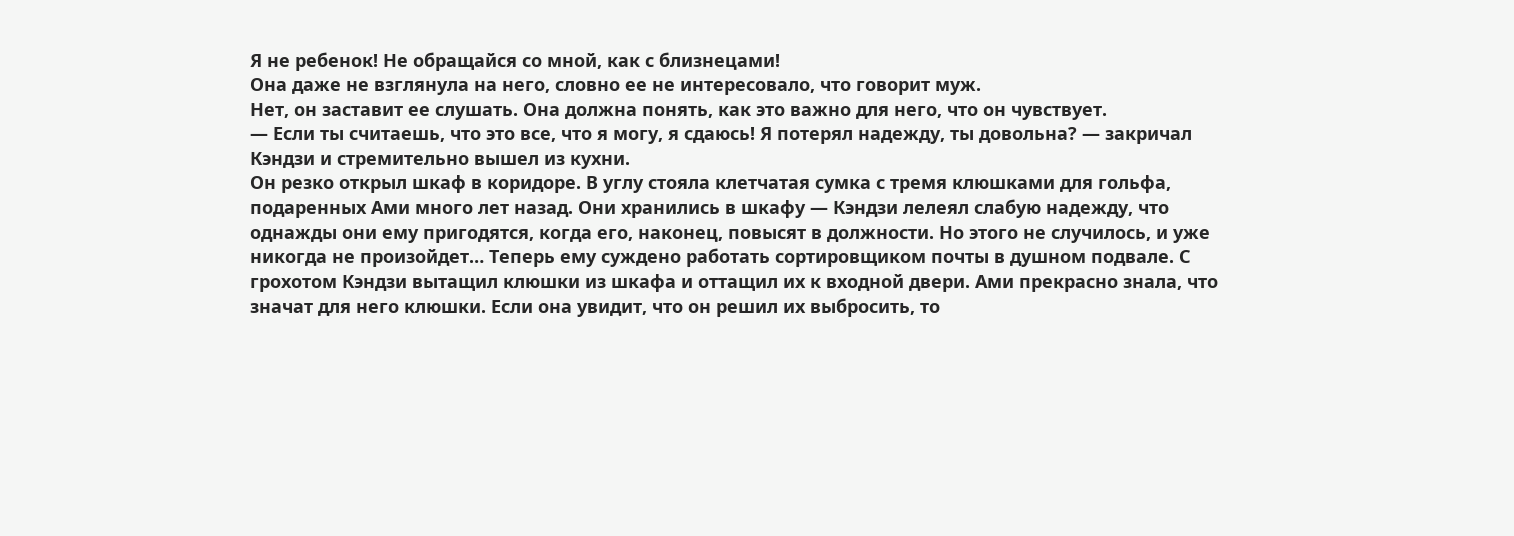Я не ребенок! Не обращайся со мной, как с близнецами!
Она даже не взглянула на него, словно ее не интересовало, что говорит муж.
Нет, он заставит ее слушать. Она должна понять, как это важно для него, что он чувствует.
— Если ты считаешь, что это все, что я могу, я сдаюсь! Я потерял надежду, ты довольна? — закричал Кэндзи и стремительно вышел из кухни.
Он резко открыл шкаф в коридоре. В углу стояла клетчатая сумка с тремя клюшками для гольфа, подаренных Ами много лет назад. Они хранились в шкафу — Кэндзи лелеял слабую надежду, что однажды они ему пригодятся, когда его, наконец, повысят в должности. Но этого не случилось, и уже никогда не произойдет… Теперь ему суждено работать сортировщиком почты в душном подвале. С грохотом Кэндзи вытащил клюшки из шкафа и оттащил их к входной двери. Ами прекрасно знала, что значат для него клюшки. Если она увидит, что он решил их выбросить, то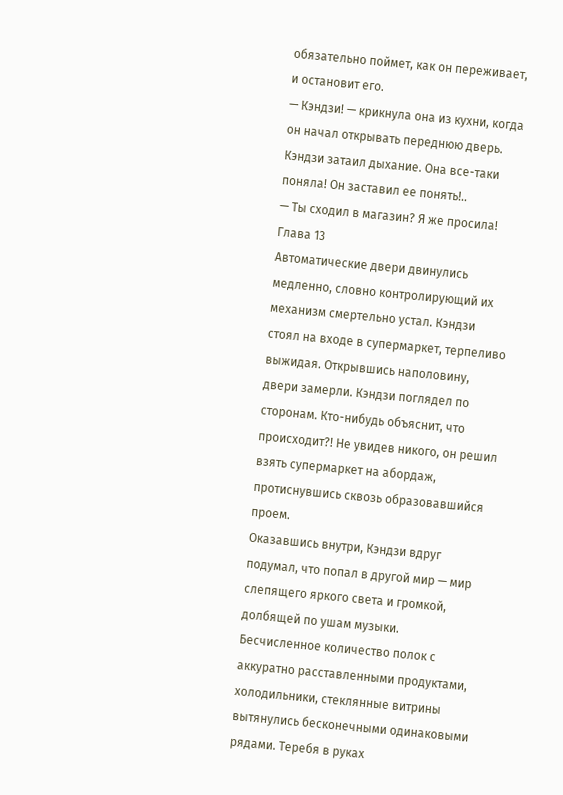обязательно поймет, как он переживает, и остановит его.
— Кэндзи! — крикнула она из кухни, когда он начал открывать переднюю дверь.
Кэндзи затаил дыхание. Она все-таки поняла! Он заставил ее понять!..
— Ты сходил в магазин? Я же просила!
Глава 13
Автоматические двери двинулись медленно, словно контролирующий их механизм смертельно устал. Кэндзи стоял на входе в супермаркет, терпеливо выжидая. Открывшись наполовину, двери замерли. Кэндзи поглядел по сторонам. Кто-нибудь объяснит, что происходит?! Не увидев никого, он решил взять супермаркет на абордаж, протиснувшись сквозь образовавшийся проем.
Оказавшись внутри, Кэндзи вдруг подумал, что попал в другой мир — мир слепящего яркого света и громкой, долбящей по ушам музыки. Бесчисленное количество полок с аккуратно расставленными продуктами, холодильники, стеклянные витрины вытянулись бесконечными одинаковыми рядами. Теребя в руках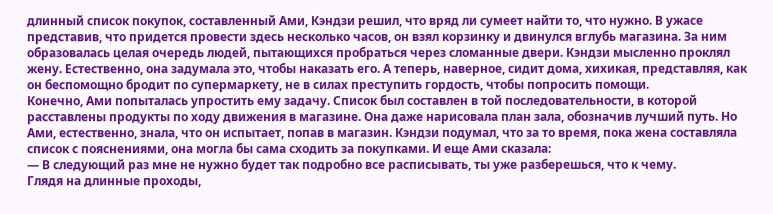длинный список покупок, составленный Ами, Кэндзи решил, что вряд ли сумеет найти то, что нужно. В ужасе представив, что придется провести здесь несколько часов, он взял корзинку и двинулся вглубь магазина. За ним образовалась целая очередь людей, пытающихся пробраться через сломанные двери. Кэндзи мысленно проклял жену. Естественно, она задумала это, чтобы наказать его. А теперь, наверное, сидит дома, хихикая, представляя, как он беспомощно бродит по супермаркету, не в силах преступить гордость, чтобы попросить помощи.
Конечно, Ами попыталась упростить ему задачу. Список был составлен в той последовательности, в которой расставлены продукты по ходу движения в магазине. Она даже нарисовала план зала, обозначив лучший путь. Но Ами, естественно, знала, что он испытает, попав в магазин. Кэндзи подумал, что за то время, пока жена составляла список с пояснениями, она могла бы сама сходить за покупками. И еще Ами сказала:
— В следующий раз мне не нужно будет так подробно все расписывать, ты уже разберешься, что к чему.
Глядя на длинные проходы,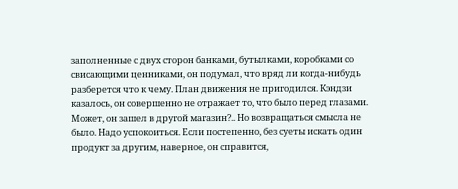заполненные с двух сторон банками, бутылками, коробками со свисающими ценниками, он подумал, что вряд ли когда-нибудь разберется что к чему. План движения не пригодился. Кэндзи казалось, он совершенно не отражает то, что было перед глазами. Может, он зашел в другой магазин?.. Но возвращаться смысла не было. Надо успокоиться. Если постепенно, без суеты искать один продукт за другим, наверное, он справится,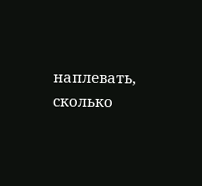наплевать, сколько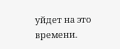уйдет на это времени.